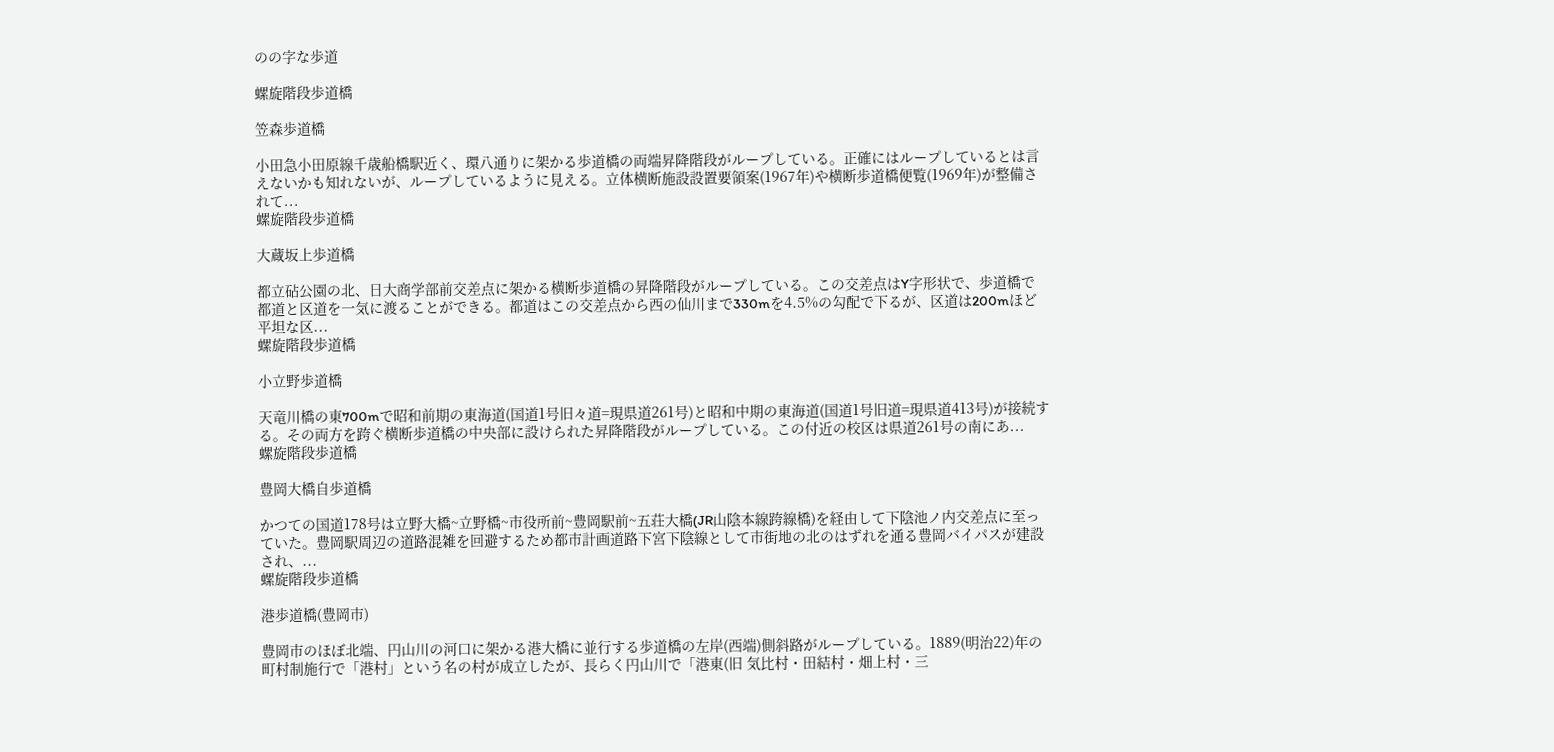のの字な歩道

螺旋階段歩道橋

笠森歩道橋

小田急小田原線千歳船橋駅近く、環八通りに架かる歩道橋の両端昇降階段がループしている。正確にはループしているとは言えないかも知れないが、ループしているように見える。立体横断施設設置要領案(1967年)や横断歩道橋便覧(1969年)が整備されて...
螺旋階段歩道橋

大蔵坂上歩道橋

都立砧公園の北、日大商学部前交差点に架かる横断歩道橋の昇降階段がループしている。この交差点はY字形状で、歩道橋で都道と区道を一気に渡ることができる。都道はこの交差点から西の仙川まで330mを4.5%の勾配で下るが、区道は200mほど平坦な区...
螺旋階段歩道橋

小立野歩道橋

天竜川橋の東700mで昭和前期の東海道(国道1号旧々道=現県道261号)と昭和中期の東海道(国道1号旧道=現県道413号)が接続する。その両方を跨ぐ横断歩道橋の中央部に設けられた昇降階段がループしている。この付近の校区は県道261号の南にあ...
螺旋階段歩道橋

豊岡大橋自歩道橋

かつての国道178号は立野大橋~立野橋~市役所前~豊岡駅前~五荘大橋(JR山陰本線跨線橋)を経由して下陰池ノ内交差点に至っていた。豊岡駅周辺の道路混雑を回避するため都市計画道路下宮下陰線として市街地の北のはずれを通る豊岡バイパスが建設され、...
螺旋階段歩道橋

港歩道橋(豊岡市)

豊岡市のほぼ北端、円山川の河口に架かる港大橋に並行する歩道橋の左岸(西端)側斜路がループしている。1889(明治22)年の町村制施行で「港村」という名の村が成立したが、長らく円山川で「港東(旧 気比村・田結村・畑上村・三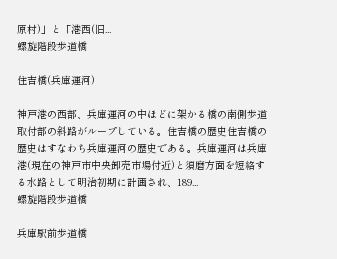原村)」と「港西(旧...
螺旋階段歩道橋

住吉橋(兵庫運河)

神戸港の西部、兵庫運河の中ほどに架かる橋の南側歩道取付部の斜路がループしている。住吉橋の歴史住吉橋の歴史はすなわち兵庫運河の歴史である。兵庫運河は兵庫港(現在の神戸市中央卸売市場付近)と須磨方面を短絡する水路として明治初期に計画され、189...
螺旋階段歩道橋

兵庫駅前歩道橋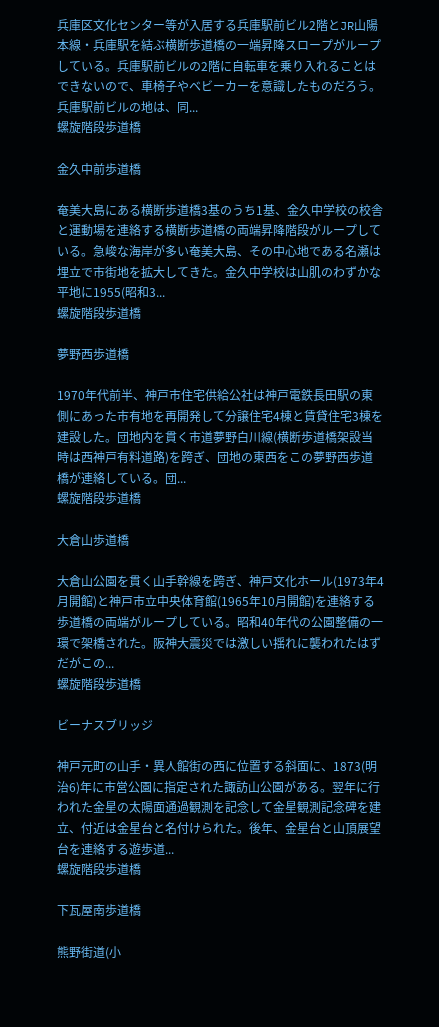兵庫区文化センター等が入居する兵庫駅前ビル2階とJR山陽本線・兵庫駅を結ぶ横断歩道橋の一端昇降スロープがループしている。兵庫駅前ビルの2階に自転車を乗り入れることはできないので、車椅子やベビーカーを意識したものだろう。兵庫駅前ビルの地は、同...
螺旋階段歩道橋

金久中前歩道橋

奄美大島にある横断歩道橋3基のうち1基、金久中学校の校舎と運動場を連絡する横断歩道橋の両端昇降階段がループしている。急峻な海岸が多い奄美大島、その中心地である名瀬は埋立で市街地を拡大してきた。金久中学校は山肌のわずかな平地に1955(昭和3...
螺旋階段歩道橋

夢野西歩道橋

1970年代前半、神戸市住宅供給公社は神戸電鉄長田駅の東側にあった市有地を再開発して分譲住宅4棟と賃貸住宅3棟を建設した。団地内を貫く市道夢野白川線(横断歩道橋架設当時は西神戸有料道路)を跨ぎ、団地の東西をこの夢野西歩道橋が連絡している。団...
螺旋階段歩道橋

大倉山歩道橋

大倉山公園を貫く山手幹線を跨ぎ、神戸文化ホール(1973年4月開館)と神戸市立中央体育館(1965年10月開館)を連絡する歩道橋の両端がループしている。昭和40年代の公園整備の一環で架橋された。阪神大震災では激しい揺れに襲われたはずだがこの...
螺旋階段歩道橋

ビーナスブリッジ

神戸元町の山手・異人館街の西に位置する斜面に、1873(明治6)年に市営公園に指定された諏訪山公園がある。翌年に行われた金星の太陽面通過観測を記念して金星観測記念碑を建立、付近は金星台と名付けられた。後年、金星台と山頂展望台を連絡する遊歩道...
螺旋階段歩道橋

下瓦屋南歩道橋

熊野街道(小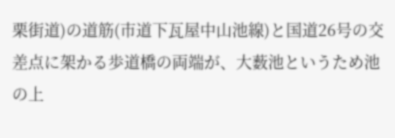栗街道)の道筋(市道下瓦屋中山池線)と国道26号の交差点に架かる歩道橋の両端が、大薮池というため池の上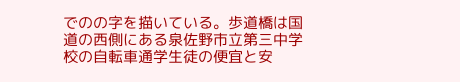でのの字を描いている。歩道橋は国道の西側にある泉佐野市立第三中学校の自転車通学生徒の便宜と安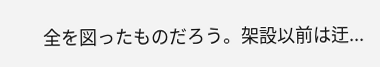全を図ったものだろう。架設以前は迂...